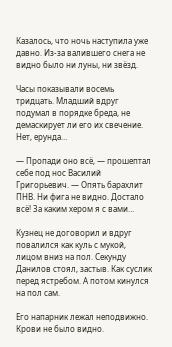Казалось, что ночь наступила уже давно. Из-за валившего снега не видно было ни луны, ни звёзд.

Часы показывали восемь тридцать. Младший вдруг подумал в порядке бреда, не демаскирует ли его их свечение. Нет, ерунда…

— Пропади оно всё, — прошептал себе под нос Василий Григорьевич. — Опять барахлит ПНВ. Ни фига не видно. Достало всё! За каким хером я с вами…

Кузнец не договорил и вдруг повалился как куль с мукой, лицом вниз на пол. Секунду Данилов стоял, застыв. Как суслик перед ястребом. А потом кинулся на пол сам.

Его напарник лежал неподвижно. Крови не было видно.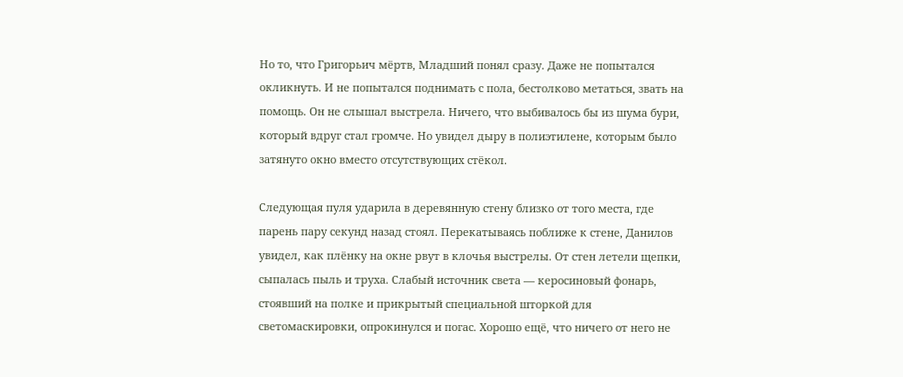Но то, что Григорьич мёртв, Младший понял сразу. Даже не попытался окликнуть. И не попытался поднимать с пола, бестолково метаться, звать на помощь. Он не слышал выстрела. Ничего, что выбивалось бы из шума бури, который вдруг стал громче. Но увидел дыру в полиэтилене, которым было затянуто окно вместо отсутствующих стёкол.

Следующая пуля ударила в деревянную стену близко от того места, где парень пару секунд назад стоял. Перекатываясь поближе к стене, Данилов увидел, как плёнку на окне рвут в клочья выстрелы. От стен летели щепки, сыпалась пыль и труха. Слабый источник света — керосиновый фонарь, стоявший на полке и прикрытый специальной шторкой для светомаскировки, опрокинулся и погас. Хорошо ещё, что ничего от него не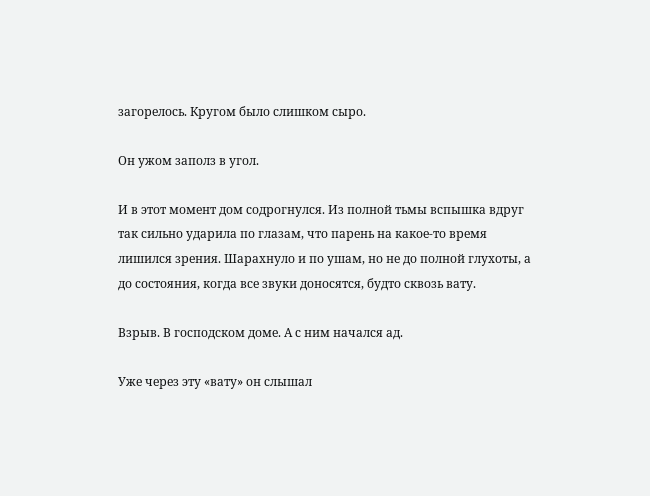загорелось. Кругом было слишком сыро.

Он ужом заполз в угол.

И в этот момент дом содрогнулся. Из полной тьмы вспышка вдруг так сильно ударила по глазам, что парень на какое-то время лишился зрения. Шарахнуло и по ушам, но не до полной глухоты, а до состояния, когда все звуки доносятся, будто сквозь вату.

Взрыв. В господском доме. А с ним начался ад.

Уже через эту «вату» он слышал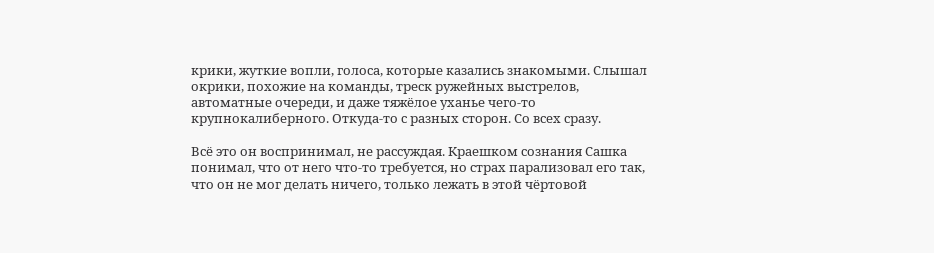крики, жуткие вопли, голоса, которые казались знакомыми. Слышал окрики, похожие на команды, треск ружейных выстрелов, автоматные очереди, и даже тяжёлое уханье чего-то крупнокалиберного. Откуда-то с разных сторон. Со всех сразу.

Всё это он воспринимал, не рассуждая. Краешком сознания Сашка понимал, что от него что-то требуется, но страх парализовал его так, что он не мог делать ничего, только лежать в этой чёртовой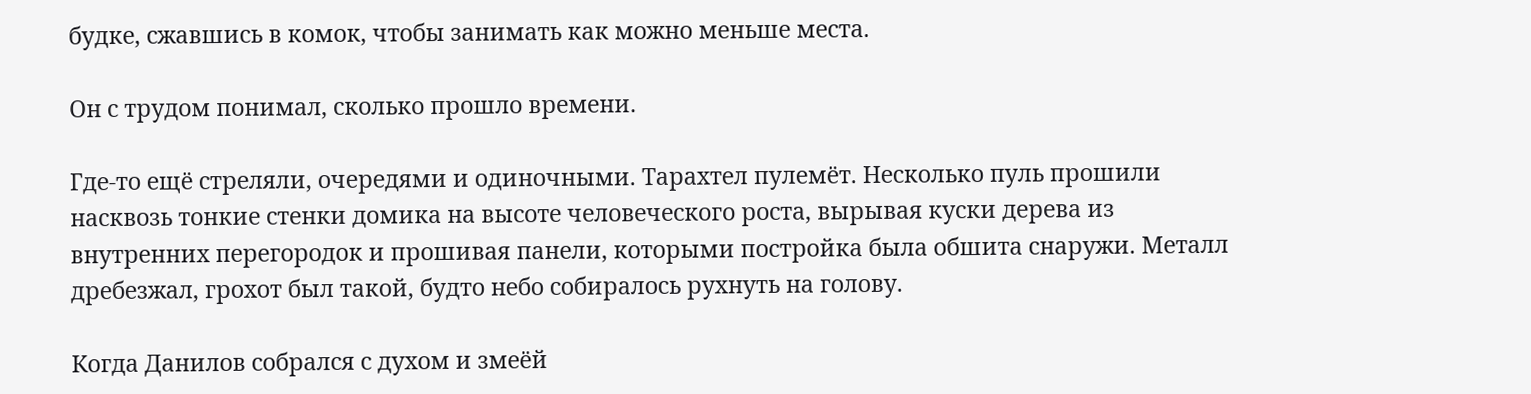будке, сжавшись в комок, чтобы занимать как можно меньше места.

Он с трудом понимал, сколько прошло времени.

Где-то ещё стреляли, очередями и одиночными. Тарахтел пулемёт. Несколько пуль прошили насквозь тонкие стенки домика на высоте человеческого роста, вырывая куски дерева из внутренних перегородок и прошивая панели, которыми постройка была обшита снаружи. Металл дребезжал, грохот был такой, будто небо собиралось рухнуть на голову.

Когда Данилов собрался с духом и змеёй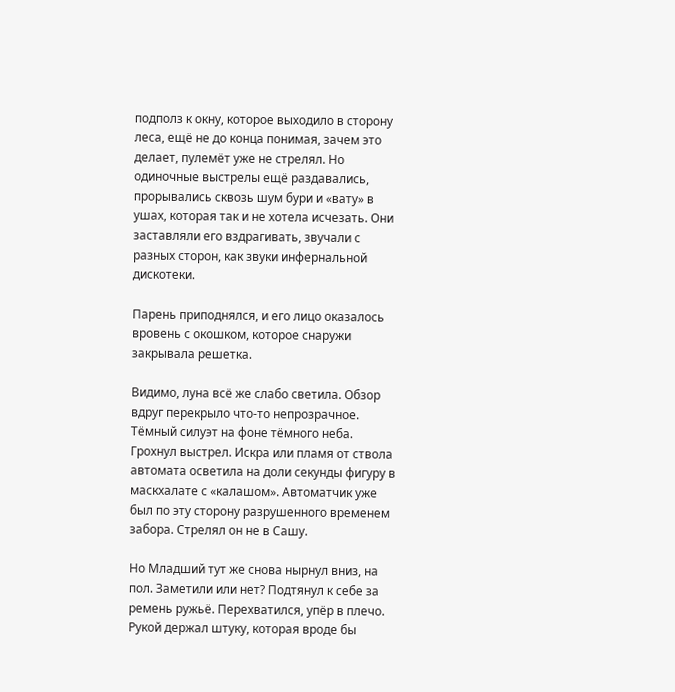подполз к окну, которое выходило в сторону леса, ещё не до конца понимая, зачем это делает, пулемёт уже не стрелял. Но одиночные выстрелы ещё раздавались, прорывались сквозь шум бури и «вату» в ушах, которая так и не хотела исчезать. Они заставляли его вздрагивать, звучали с разных сторон, как звуки инфернальной дискотеки.

Парень приподнялся, и его лицо оказалось вровень с окошком, которое снаружи закрывала решетка.

Видимо, луна всё же слабо светила. Обзор вдруг перекрыло что-то непрозрачное. Тёмный силуэт на фоне тёмного неба. Грохнул выстрел. Искра или пламя от ствола автомата осветила на доли секунды фигуру в маскхалате с «калашом». Автоматчик уже был по эту сторону разрушенного временем забора. Стрелял он не в Сашу.

Но Младший тут же снова нырнул вниз, на пол. Заметили или нет? Подтянул к себе за ремень ружьё. Перехватился, упёр в плечо. Рукой держал штуку, которая вроде бы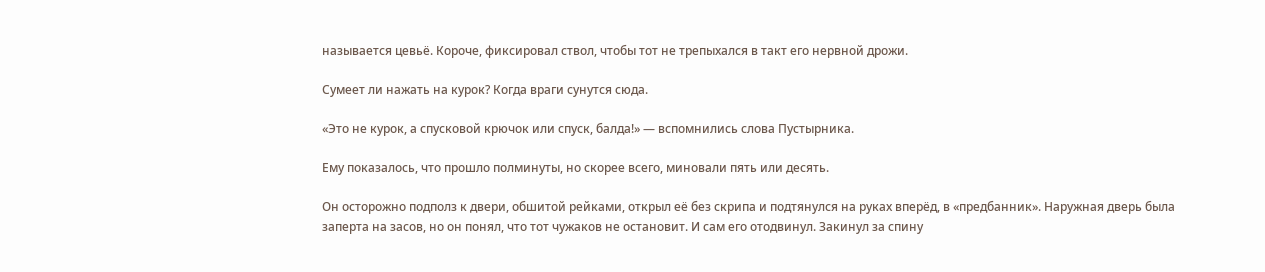называется цевьё. Короче, фиксировал ствол, чтобы тот не трепыхался в такт его нервной дрожи.

Сумеет ли нажать на курок? Когда враги сунутся сюда.

«Это не курок, а спусковой крючок или спуск, балда!» — вспомнились слова Пустырника.

Ему показалось, что прошло полминуты, но скорее всего, миновали пять или десять.

Он осторожно подполз к двери, обшитой рейками, открыл её без скрипа и подтянулся на руках вперёд, в «предбанник». Наружная дверь была заперта на засов, но он понял, что тот чужаков не остановит. И сам его отодвинул. Закинул за спину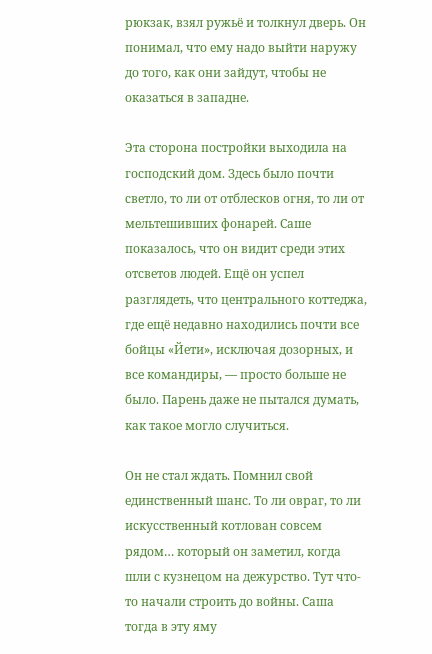рюкзак, взял ружьё и толкнул дверь. Он понимал, что ему надо выйти наружу до того, как они зайдут, чтобы не оказаться в западне.

Эта сторона постройки выходила на господский дом. Здесь было почти светло, то ли от отблесков огня, то ли от мельтешивших фонарей. Саше показалось, что он видит среди этих отсветов людей. Ещё он успел разглядеть, что центрального коттеджа, где ещё недавно находились почти все бойцы «Йети», исключая дозорных, и все командиры, — просто больше не было. Парень даже не пытался думать, как такое могло случиться.

Он не стал ждать. Помнил свой единственный шанс. То ли овраг, то ли искусственный котлован совсем рядом… который он заметил, когда шли с кузнецом на дежурство. Тут что-то начали строить до войны. Саша тогда в эту яму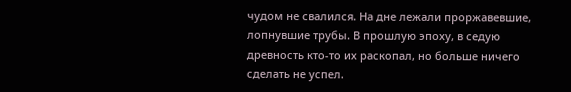чудом не свалился. На дне лежали проржавевшие, лопнувшие трубы. В прошлую эпоху, в седую древность кто-то их раскопал, но больше ничего сделать не успел.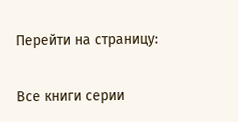Перейти на страницу:

Все книги серии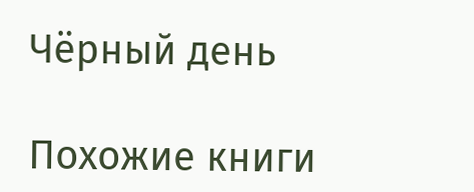Чёрный день

Похожие книги